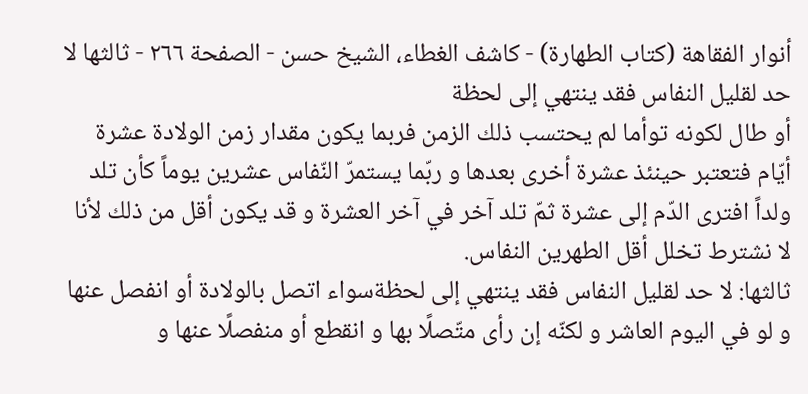أنوار الفقاهة (كتاب الطهارة) - كاشف الغطاء، الشيخ حسن - الصفحة ٢٦٦ - ثالثها لا حد لقليل النفاس فقد ينتهي إلى لحظة
أو طال لكونه توأما لم يحتسب ذلك الزمن فربما يكون مقدار زمن الولادة عشرة أيّام فتعتبر حينئذ عشرة أخرى بعدها و ربّما يستمرّ النّفاس عشرين يوماً كأن تلد ولداً افترى الدّم إلى عشرة ثمّ تلد آخر في آخر العشرة و قد يكون أقل من ذلك لأنا لا نشترط تخلل أقل الطهرين النفاس.
ثالثها: لا حد لقليل النفاس فقد ينتهي إلى لحظةسواء اتصل بالولادة أو انفصل عنها و لو في اليوم العاشر و لكنّه إن رأى متّصلًا بها و انقطع أو منفصلًا عنها و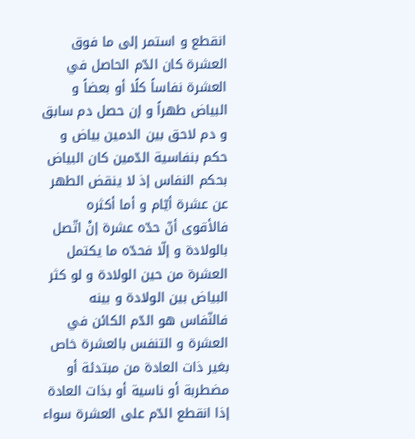انقطع و استمر إلى ما فوق العشرة كان الدّم الحاصل في العشرة نفاساً كلًا أو بعضاً و البياض طهراً و إن حصل دم سابق و دم لاحق بين الدمين بياض و حكم بنفاسية الدّمين كان البياض بحكم النفاس إذ لا ينقض الطهر عن عشرة أيّام و أما أكثره فالأقوى أنّ حدّه عشرة إنْ اتّصل بالولادة و إلّا فحدّه ما يكتمل العشرة من حين الولادة و لو كثر البياض بين الولادة و بينه فالنّفاس هو الدّم الكائن في العشرة و التنفس بالعشرة خاص بغير ذات العادة من مبتدئة أو مضطربة أو ناسية أو بذات العادة إذا انقطع الدّم على العشرة سواء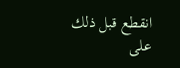انقطع قبل ذلك على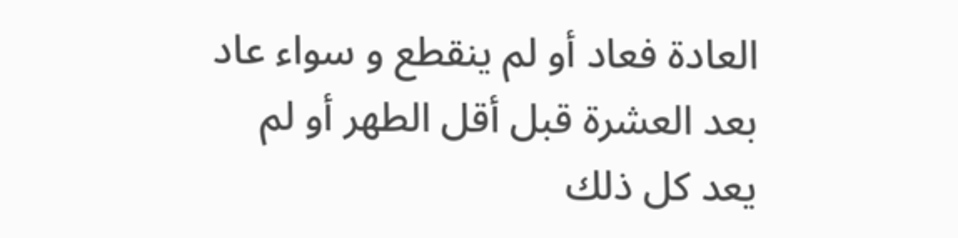العادة فعاد أو لم ينقطع و سواء عاد بعد العشرة قبل أقل الطهر أو لم يعد كل ذلك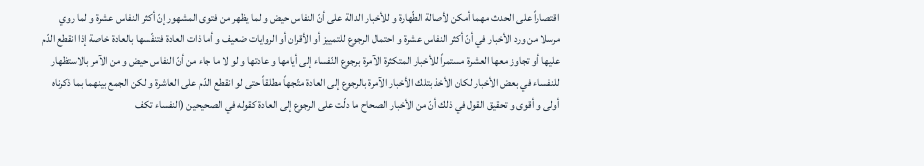اقتصاراً على الحدث مهما أمكن لأصالة الطّهارة و للأخبار الدالة على أنّ النفاس حيض و لما يظهر من فتوى المشهور إنّ أكثر النفاس عشرة و لما روي مرسلا من ورد الأخبار في أنّ أكثر النفاس عشرة و احتمال الرجوع للتمييز أو الأقران أو الروايات ضعيف و أما ذات العادة فتنفّسها بالعادة خاصة إذا انقطع الدّم عليها أو تجاوز معها العشرة مستمراً للأخبار المتكثرة الآمرة برجوع النّفساء إلى أيامها و عادتها و لو لا ما جاء من أنّ النفاس حيض و من الآمر بالاستظهار للنفساء في بعض الأخبار لكان الأخذ بتلك الأخبار الآمرة بالرجوع إلى العادة متّجهاً مطلقاً حتى لو انقطع الدّم على العاشرة و لكن الجمع بينهما بما ذكرناه أولى و أقوى و تحقيق القول في ذلك أنّ من الأخبار الصحاح ما دلّت على الرجوع إلى العادة كقوله في الصحيحين (النفساء تكف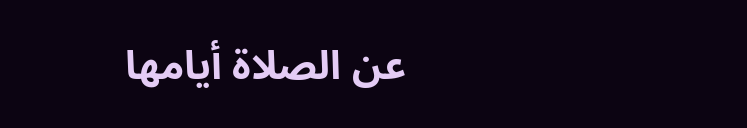عن الصلاة أيامها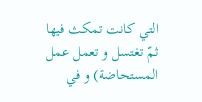التي كانت تمكث فيها ثمّ تغتسل و تعمل عمل المستحاضة) و في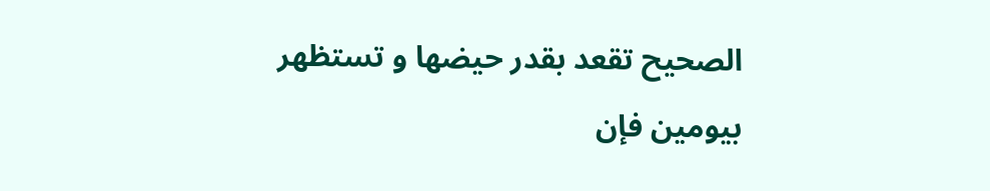الصحيح تقعد بقدر حيضها و تستظهر بيومين فإن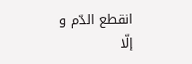انقطع الدّم و إلّا